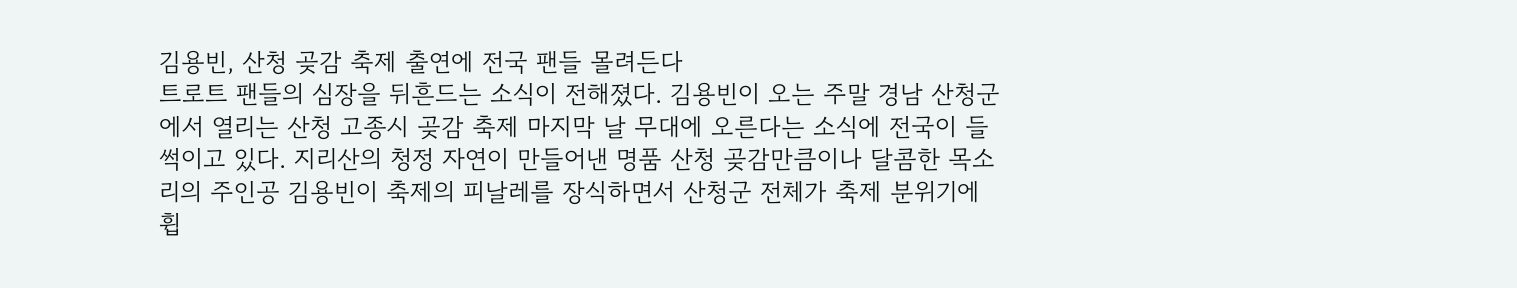김용빈, 산청 곶감 축제 출연에 전국 팬들 몰려든다
트로트 팬들의 심장을 뒤흔드는 소식이 전해졌다. 김용빈이 오는 주말 경남 산청군에서 열리는 산청 고종시 곶감 축제 마지막 날 무대에 오른다는 소식에 전국이 들썩이고 있다. 지리산의 청정 자연이 만들어낸 명품 산청 곶감만큼이나 달콤한 목소리의 주인공 김용빈이 축제의 피날레를 장식하면서 산청군 전체가 축제 분위기에 휩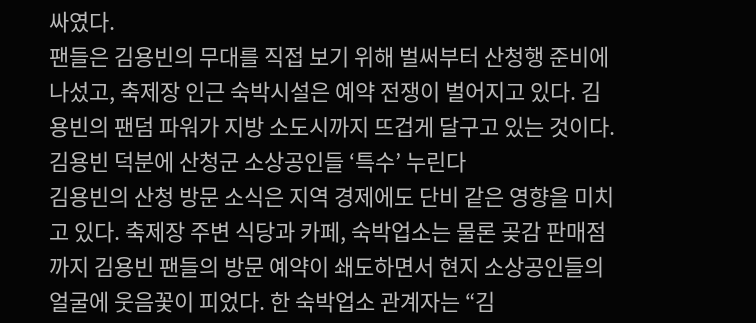싸였다.
팬들은 김용빈의 무대를 직접 보기 위해 벌써부터 산청행 준비에 나섰고, 축제장 인근 숙박시설은 예약 전쟁이 벌어지고 있다. 김용빈의 팬덤 파워가 지방 소도시까지 뜨겁게 달구고 있는 것이다.
김용빈 덕분에 산청군 소상공인들 ‘특수’ 누린다
김용빈의 산청 방문 소식은 지역 경제에도 단비 같은 영향을 미치고 있다. 축제장 주변 식당과 카페, 숙박업소는 물론 곶감 판매점까지 김용빈 팬들의 방문 예약이 쇄도하면서 현지 소상공인들의 얼굴에 웃음꽃이 피었다. 한 숙박업소 관계자는 “김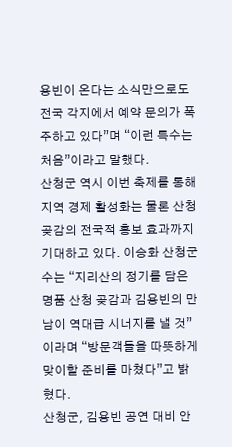용빈이 온다는 소식만으로도 전국 각지에서 예약 문의가 폭주하고 있다”며 “이런 특수는 처음”이라고 말했다.
산청군 역시 이번 축제를 통해 지역 경제 활성화는 물론 산청 곶감의 전국적 홍보 효과까지 기대하고 있다. 이승화 산청군수는 “지리산의 정기를 담은 명품 산청 곶감과 김용빈의 만남이 역대급 시너지를 낼 것”이라며 “방문객들을 따뜻하게 맞이할 준비를 마쳤다”고 밝혔다.
산청군, 김용빈 공연 대비 안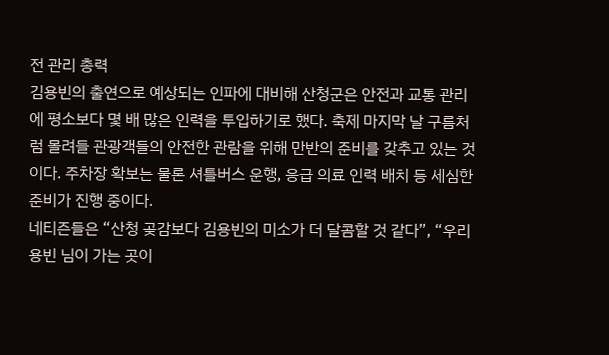전 관리 총력
김용빈의 출연으로 예상되는 인파에 대비해 산청군은 안전과 교통 관리에 평소보다 몇 배 많은 인력을 투입하기로 했다. 축제 마지막 날 구름처럼 몰려들 관광객들의 안전한 관람을 위해 만반의 준비를 갖추고 있는 것이다. 주차장 확보는 물론 셔틀버스 운행, 응급 의료 인력 배치 등 세심한 준비가 진행 중이다.
네티즌들은 “산청 곶감보다 김용빈의 미소가 더 달콤할 것 같다”, “우리 용빈 님이 가는 곳이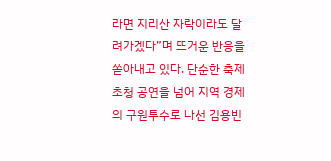라면 지리산 자락이라도 달려가겠다”며 뜨거운 반응을 쏟아내고 있다. 단순한 축제 초청 공연을 넘어 지역 경제의 구원투수로 나선 김용빈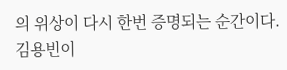의 위상이 다시 한번 증명되는 순간이다. 김용빈이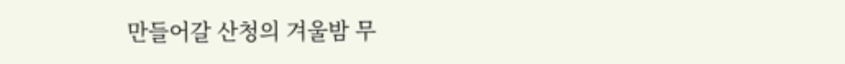만들어갈 산청의 겨울밤 무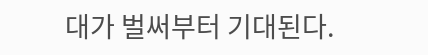대가 벌써부터 기대된다.